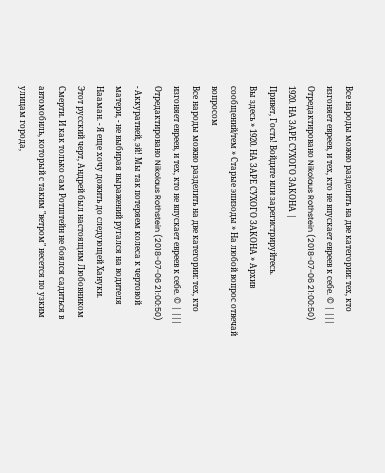Все народы можно разделить на две категории: тех, кто изгоняет евреев, и тех, кто не впускает евреев к себе. © | |||
Отредактировано Nikolaus Rothstein (2018-07-06 21:00:50)
1920. НА ЗАРЕ СУХОГО ЗАКОНА |
Привет, Гость! Войдите или зарегистрируйтесь.
Вы здесь » 1920. НА ЗАРЕ СУХОГО ЗАКОНА » Архив сообщений/тем » Старые эпизоды » На любой вопрос отвечай вопросом
Все народы можно разделить на две категории: тех, кто изгоняет евреев, и тех, кто не впускает евреев к себе. © | |||
Отредактировано Nikolaus Rothstein (2018-07-06 21:00:50)
- Аккуратней, эй! Мы так потеряем колеса к чертовой матери, - не выбирая выражений ругался на водителя Нааман. - Я еще хочу дожить до следующей Хануки.
Этот русский черт, Андрей был настоящим Любовником Смерти. И как только сам Ротштейн не боялся садиться в автомобиль, который с таким "ветром" несется по узким улицам города,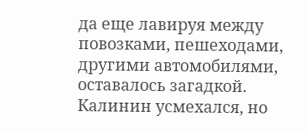да еще лавируя между повозками, пешеходами, другими автомобилями, оставалось загадкой.
Калинин усмехался, но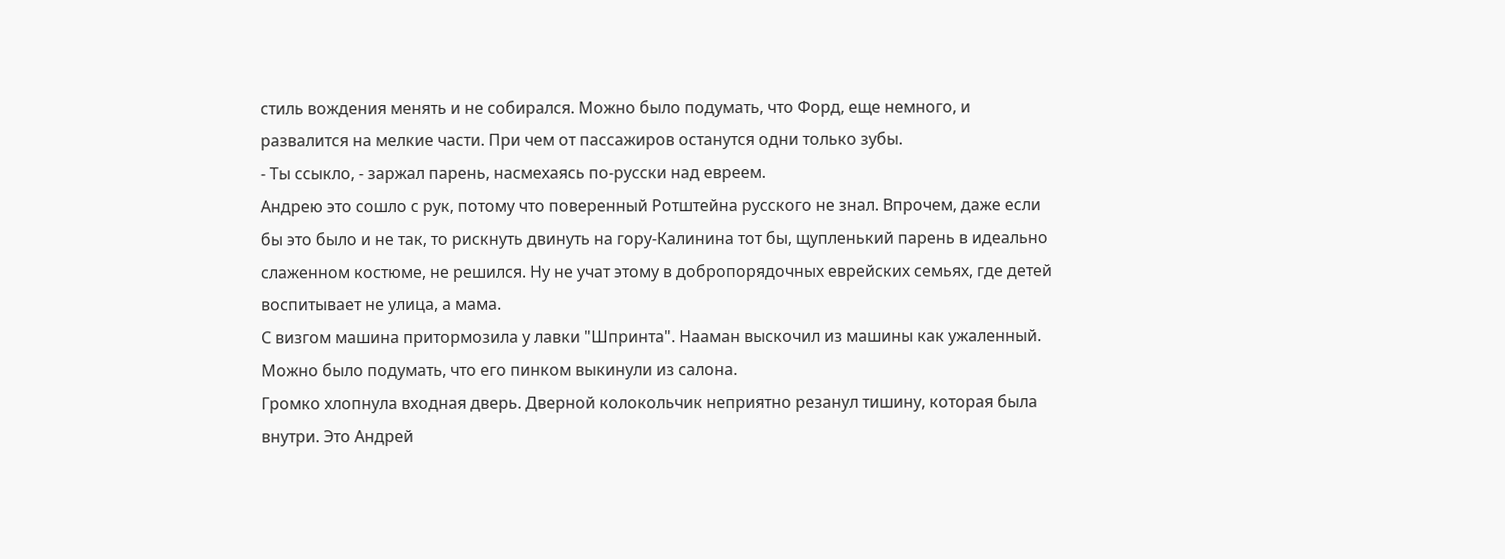стиль вождения менять и не собирался. Можно было подумать, что Форд, еще немного, и развалится на мелкие части. При чем от пассажиров останутся одни только зубы.
- Ты ссыкло, - заржал парень, насмехаясь по-русски над евреем.
Андрею это сошло с рук, потому что поверенный Ротштейна русского не знал. Впрочем, даже если бы это было и не так, то рискнуть двинуть на гору-Калинина тот бы, щупленький парень в идеально слаженном костюме, не решился. Ну не учат этому в добропорядочных еврейских семьях, где детей воспитывает не улица, а мама.
С визгом машина притормозила у лавки "Шпринта". Нааман выскочил из машины как ужаленный. Можно было подумать, что его пинком выкинули из салона.
Громко хлопнула входная дверь. Дверной колокольчик неприятно резанул тишину, которая была внутри. Это Андрей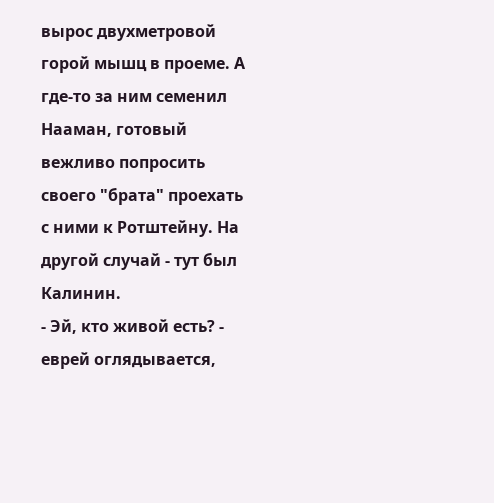вырос двухметровой горой мышц в проеме. А где-то за ним семенил Нааман, готовый вежливо попросить своего "брата" проехать с ними к Ротштейну. На другой случай - тут был Калинин.
- Эй, кто живой есть? - еврей оглядывается,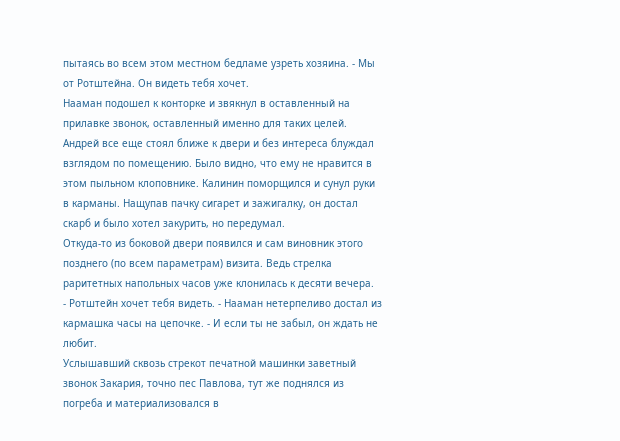пытаясь во всем этом местном бедламе узреть хозяина. - Мы от Ротштейна. Он видеть тебя хочет.
Нааман подошел к конторке и звякнул в оставленный на прилавке звонок, оставленный именно для таких целей.
Андрей все еще стоял ближе к двери и без интереса блуждал взглядом по помещению. Было видно, что ему не нравится в этом пыльном клоповнике. Калинин поморщился и сунул руки в карманы. Нащупав пачку сигарет и зажигалку, он достал скарб и было хотел закурить, но передумал.
Откуда-то из боковой двери появился и сам виновник этого позднего (по всем параметрам) визита. Ведь стрелка раритетных напольных часов уже клонилась к десяти вечера.
- Ротштейн хочет тебя видеть. - Нааман нетерпеливо достал из кармашка часы на цепочке. - И если ты не забыл, он ждать не любит.
Услышавший сквозь стрекот печатной машинки заветный звонок Закария, точно пес Павлова, тут же поднялся из погреба и материализовался в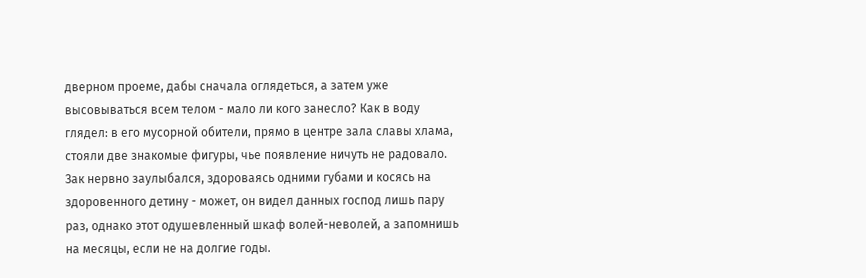дверном проеме, дабы сначала оглядеться, а затем уже высовываться всем телом - мало ли кого занесло? Как в воду глядел: в его мусорной обители, прямо в центре зала славы хлама, стояли две знакомые фигуры, чье появление ничуть не радовало. Зак нервно заулыбался, здороваясь одними губами и косясь на здоровенного детину - может, он видел данных господ лишь пару раз, однако этот одушевленный шкаф волей-неволей, а запомнишь на месяцы, если не на долгие годы.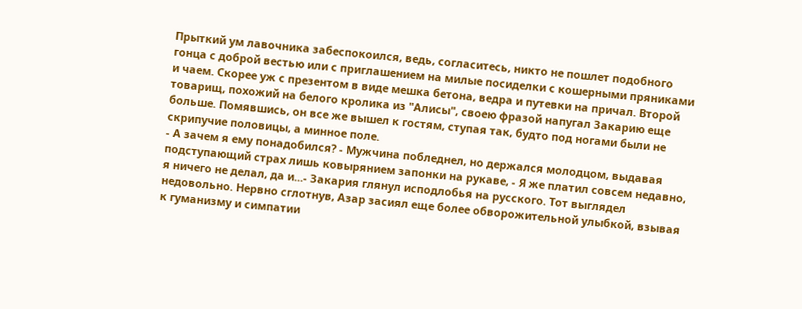Прыткий ум лавочника забеспокоился, ведь, согласитесь, никто не пошлет подобного гонца с доброй вестью или с приглашением на милые посиделки с кошерными пряниками и чаем. Скорее уж с презентом в виде мешка бетона, ведра и путевки на причал. Второй товарищ, похожий на белого кролика из "Алисы", своею фразой напугал Закарию еще больше. Помявшись, он все же вышел к гостям, ступая так, будто под ногами были не скрипучие половицы, а минное поле.
- А зачем я ему понадобился? - Мужчина побледнел, но держался молодцом, выдавая подступающий страх лишь ковырянием запонки на рукаве, - Я же платил совсем недавно, я ничего не делал, да и...- Закария глянул исподлобья на русского. Тот выглядел недовольно. Нервно сглотнув, Азар засиял еще более обворожительной улыбкой, взывая к гуманизму и симпатии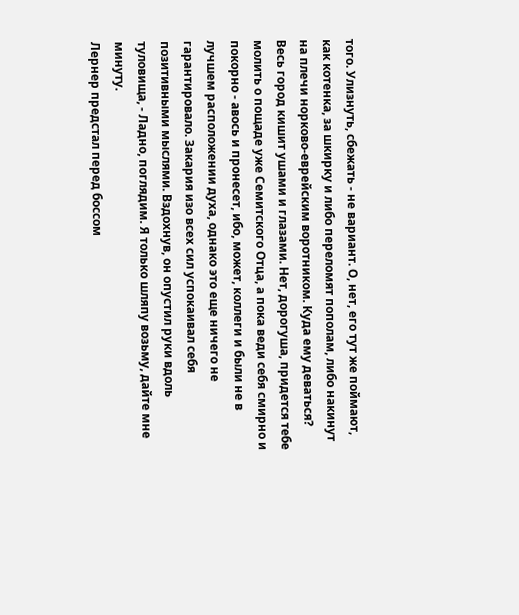того. Улизнуть, сбежать - не вариант. О, нет, его тут же поймают, как котенка, за шкирку и либо переломят пополам, либо накинут на плечи норково-еврейским воротником. Куда ему деваться? Весь город кишит ушами и глазами. Нет, дорогуша, придется тебе молить о пощаде уже Семитского Отца, а пока веди себя смирно и покорно - авось и пронесет, ибо, может, коллеги и были не в лучшем расположении духа, однако это еще ничего не гарантировало. Закария изо всех сил успокаивал себя позитивными мыслями. Вздохнув, он опустил руки вдоль туловища, - Ладно, поглядим. Я только шляпу возьму, дайте мне минуту.
Лернер предстал перед боссом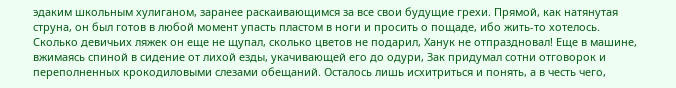эдаким школьным хулиганом, заранее раскаивающимся за все свои будущие грехи. Прямой, как натянутая струна, он был готов в любой момент упасть пластом в ноги и просить о пощаде, ибо жить-то хотелось. Сколько девичьих ляжек он еще не щупал, сколько цветов не подарил, Ханук не отпраздновал! Еще в машине, вжимаясь спиной в сидение от лихой езды, укачивающей его до одури, Зак придумал сотни отговорок и переполненных крокодиловыми слезами обещаний. Осталось лишь исхитриться и понять, а в честь чего,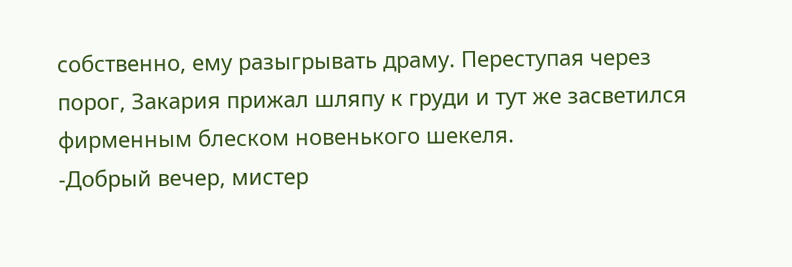собственно, ему разыгрывать драму. Переступая через порог, Закария прижал шляпу к груди и тут же засветился фирменным блеском новенького шекеля.
-Добрый вечер, мистер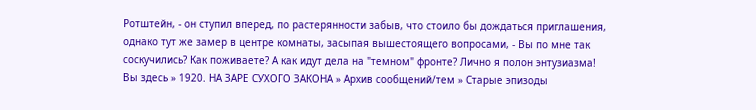Ротштейн, - он ступил вперед, по растерянности забыв, что стоило бы дождаться приглашения, однако тут же замер в центре комнаты, засыпая вышестоящего вопросами, - Вы по мне так соскучились? Как поживаете? А как идут дела на "темном" фронте? Лично я полон энтузиазма!
Вы здесь » 1920. НА ЗАРЕ СУХОГО ЗАКОНА » Архив сообщений/тем » Старые эпизоды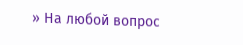» На любой вопрос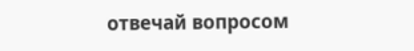отвечай вопросом